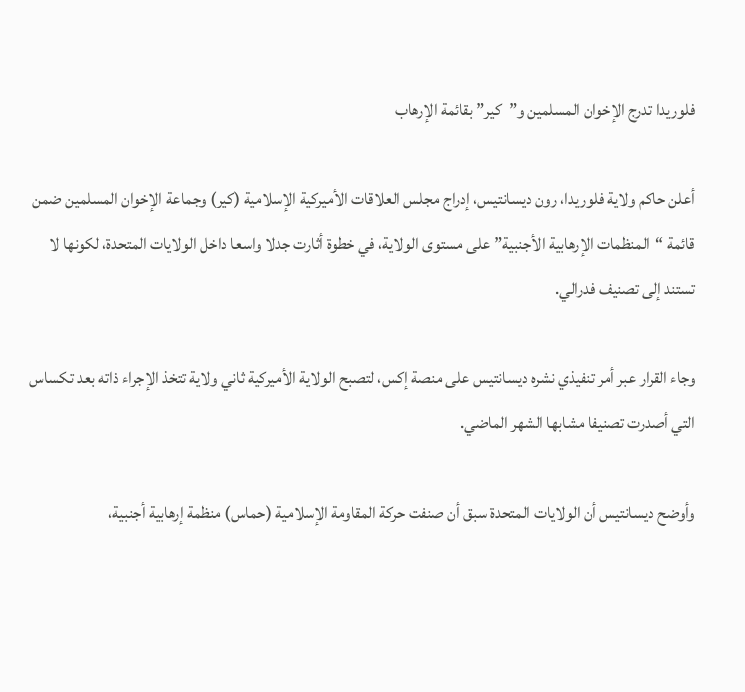فلوريدا تدرج الإخوان المسلمين و”كير” بقائمة الإرهاب

أعلن حاكم ولاية فلوريدا، رون ديسانتيس، إدراج مجلس العلاقات الأميركية الإسلامية (كير) وجماعة الإخوان المسلمين ضمن قائمة “المنظمات الإرهابية الأجنبية” على مستوى الولاية، في خطوة أثارت جدلا واسعا داخل الولايات المتحدة، لكونها لا تستند إلى تصنيف فدرالي.

وجاء القرار عبر أمر تنفيذي نشره ديسانتيس على منصة إكس، لتصبح الولاية الأميركية ثاني ولاية تتخذ الإجراء ذاته بعد تكساس التي أصدرت تصنيفا مشابها الشهر الماضي.

وأوضح ديسانتيس أن الولايات المتحدة سبق أن صنفت حركة المقاومة الإسلامية (حماس) منظمة إرهابية أجنبية،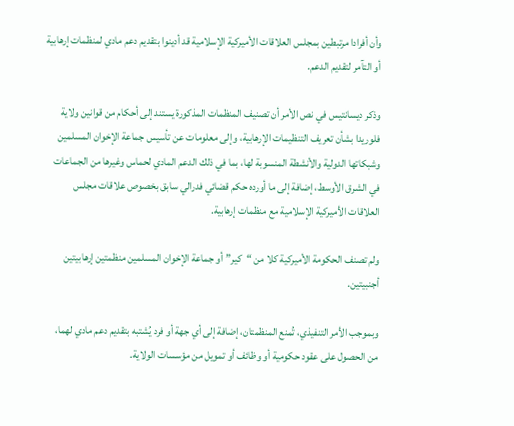وأن أفرادا مرتبطين بمجلس العلاقات الأميركية الإسلامية قد أدينوا بتقديم دعم مادي لمنظمات إرهابية أو التآمر لتقديم الدعم.

وذكر ديسانتيس في نص الأمر أن تصنيف المنظمات المذكورة يستند إلى أحكام من قوانين ولاية فلوريدا بشأن تعريف التنظيمات الإرهابية، وإلى معلومات عن تأسيس جماعة الإخوان المسلمين وشبكاتها الدولية والأنشطة المنسوبة لها، بما في ذلك الدعم المادي لحماس وغيرها من الجماعات في الشرق الأوسط، إضافة إلى ما أورده حكم قضائي فدرالي سابق بخصوص علاقات مجلس العلاقات الأميركية الإسلامية مع منظمات إرهابية.

ولم تصنف الحكومة الأميركية كلا من “كير” أو جماعة الإخوان المسلمين منظمتين إرهابيتين أجنبيتين.

وبموجب الأمر التنفيذي، تُمنع المنظمتان، إضافة إلى أي جهة أو فرد يُشتبه بتقديم دعم مادي لهما، من الحصول على عقود حكومية أو وظائف أو تمويل من مؤسسات الولاية.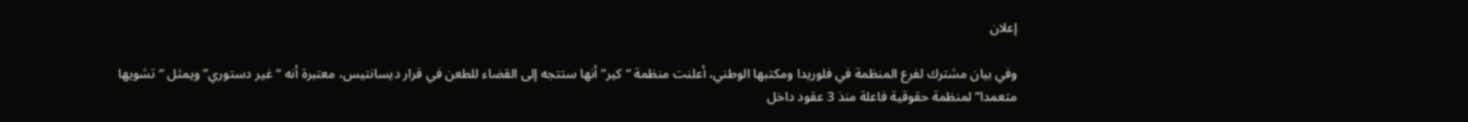إعلان

وفي بيان مشترك لفرع المنظمة في فلوريدا ومكتبها الوطني، أعلنت منظمة “كير” أنها ستتجه إلى القضاء للطعن في قرار ديسانتيس، معتبرة أنه “غير دستوري” ويمثل “تشويها متعمدا” لمنظمة حقوقية فاعلة منذ 3 عقود داخل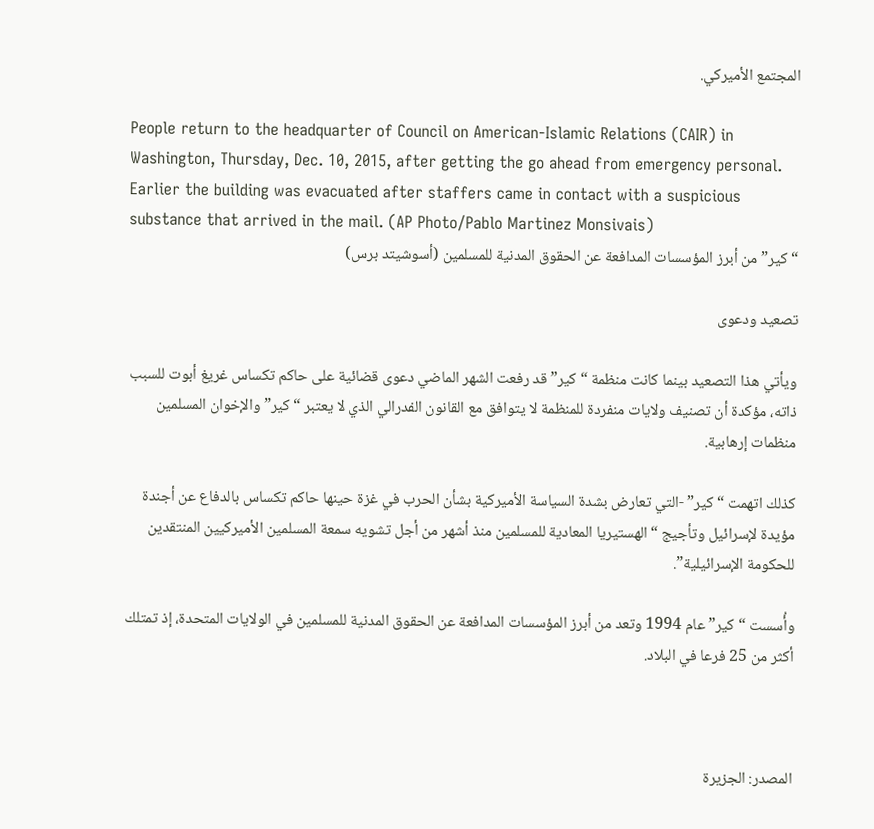المجتمع الأميركي.

People return to the headquarter of Council on American-Islamic Relations (CAIR) in Washington, Thursday, Dec. 10, 2015, after getting the go ahead from emergency personal. Earlier the building was evacuated after staffers came in contact with a suspicious substance that arrived in the mail. (AP Photo/Pablo Martinez Monsivais)
“كير” من أبرز المؤسسات المدافعة عن الحقوق المدنية للمسلمين (أسوشيتد برس)

تصعيد ودعوى

ويأتي هذا التصعيد بينما كانت منظمة “كير” قد رفعت الشهر الماضي دعوى قضائية على حاكم تكساس غريغ أبوت للسبب ذاته، مؤكدة أن تصنيف ولايات منفردة للمنظمة لا يتوافق مع القانون الفدرالي الذي لا يعتبر “كير” والإخوان المسلمين منظمات إرهابية.

كذلك اتهمت “كير” -التي تعارض بشدة السياسة الأميركية بشأن الحرب في غزة حينها حاكم تكساس بالدفاع عن أجندة مؤيدة لإسرائيل وتأجيج “الهستيريا المعادية للمسلمين منذ أشهر من أجل تشويه سمعة المسلمين الأميركيين المنتقدين للحكومة الإسرائيلية”.

وأُسست “كير” عام 1994 وتعد من أبرز المؤسسات المدافعة عن الحقوق المدنية للمسلمين في الولايات المتحدة، إذ تمتلك أكثر من 25 فرعا في البلاد.



المصدر: الجزيرة